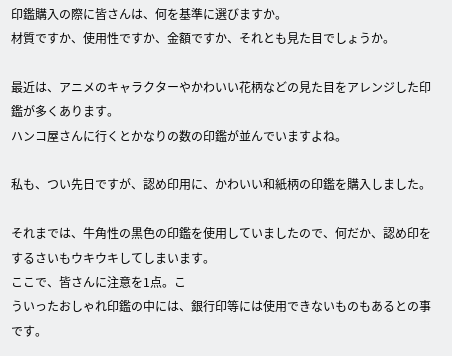印鑑購入の際に皆さんは、何を基準に選びますか。
材質ですか、使用性ですか、金額ですか、それとも見た目でしょうか。

最近は、アニメのキャラクターやかわいい花柄などの見た目をアレンジした印鑑が多くあります。
ハンコ屋さんに行くとかなりの数の印鑑が並んでいますよね。

私も、つい先日ですが、認め印用に、かわいい和紙柄の印鑑を購入しました。

それまでは、牛角性の黒色の印鑑を使用していましたので、何だか、認め印をするさいもウキウキしてしまいます。
ここで、皆さんに注意を1点。こ
ういったおしゃれ印鑑の中には、銀行印等には使用できないものもあるとの事です。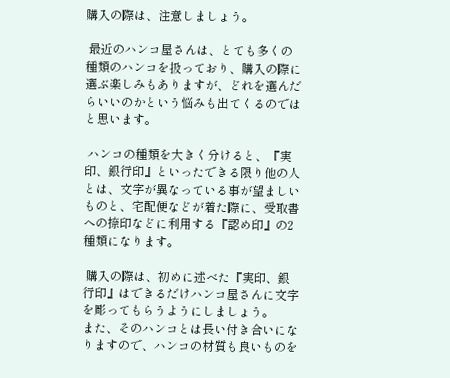購入の際は、注意しましょう。

 最近のハンコ屋さんは、とても多くの種類のハンコを扱っており、購入の際に選ぶ楽しみもありますが、どれを選んだらいいのかという悩みも出てくるのではと思います。

 ハンコの種類を大きく分けると、『実印、銀行印』といったできる限り他の人とは、文字が異なっている事が望ましいものと、宅配便などが着た際に、受取書への捺印などに利用する『認め印』の2種類になります。

 購入の際は、初めに述べた『実印、銀行印』はできるだけハンコ屋さんに文字を彫ってもらうようにしましょう。
また、そのハンコとは長い付き合いになりますので、ハンコの材質も良いものを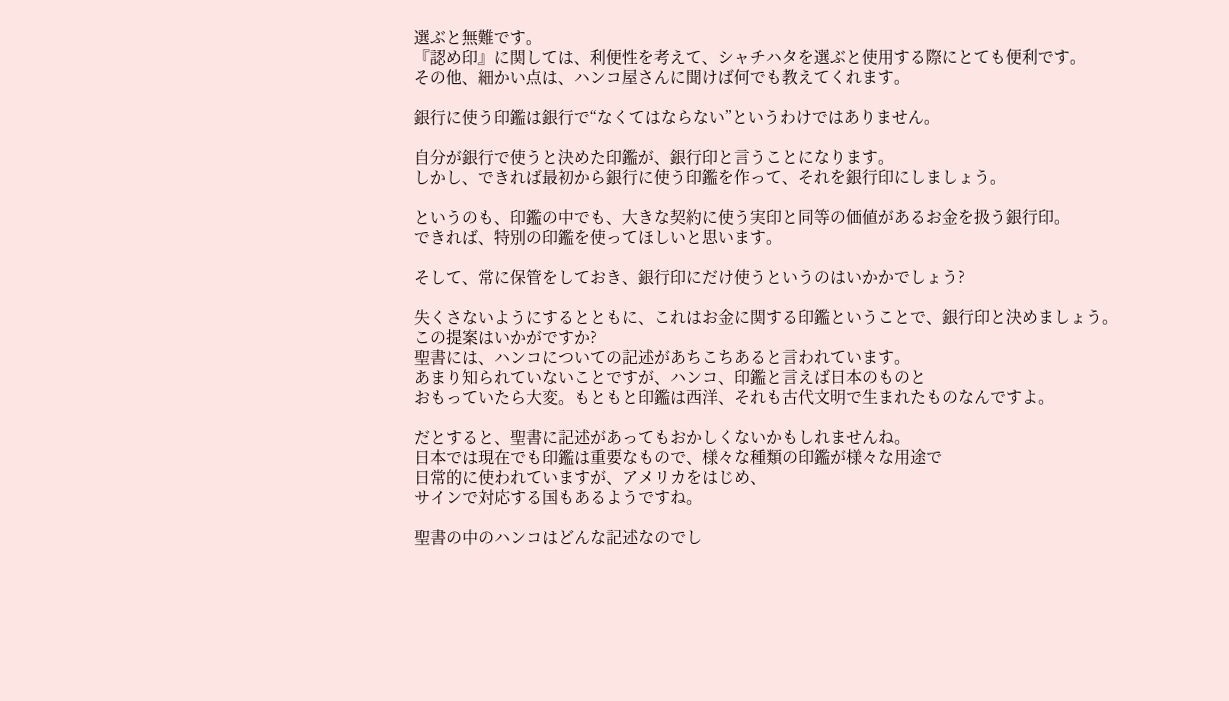選ぶと無難です。
『認め印』に関しては、利便性を考えて、シャチハタを選ぶと使用する際にとても便利です。
その他、細かい点は、ハンコ屋さんに聞けば何でも教えてくれます。

銀行に使う印鑑は銀行で“なくてはならない”というわけではありません。

自分が銀行で使うと決めた印鑑が、銀行印と言うことになります。
しかし、できれば最初から銀行に使う印鑑を作って、それを銀行印にしましょう。

というのも、印鑑の中でも、大きな契約に使う実印と同等の価値があるお金を扱う銀行印。
できれば、特別の印鑑を使ってほしいと思います。

そして、常に保管をしておき、銀行印にだけ使うというのはいかかでしょう?

失くさないようにするとともに、これはお金に関する印鑑ということで、銀行印と決めましょう。
この提案はいかがですか?
聖書には、ハンコについての記述があちこちあると言われています。
あまり知られていないことですが、ハンコ、印鑑と言えば日本のものと
おもっていたら大変。もともと印鑑は西洋、それも古代文明で生まれたものなんですよ。

だとすると、聖書に記述があってもおかしくないかもしれませんね。
日本では現在でも印鑑は重要なもので、様々な種類の印鑑が様々な用途で
日常的に使われていますが、アメリカをはじめ、
サインで対応する国もあるようですね。

聖書の中のハンコはどんな記述なのでし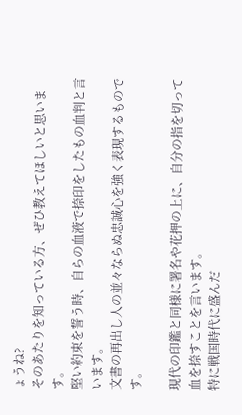ょうね?
そのあたりを知っている方、ぜひ教えてほしいと思います。
堅い約束を誓う時、自らの血液で捺印をしたもの血判と言います。
文書の再出し人の並々ならぬ忠誠心を強く表現するものです。

現代の印鑑と同様に署名や花押の上に、自分の指を切って血を捺すことを言います。
特に戦国時代に盛んだ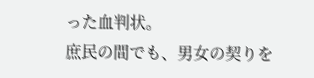った血判状。
庶民の間でも、男女の契りを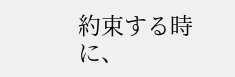約束する時に、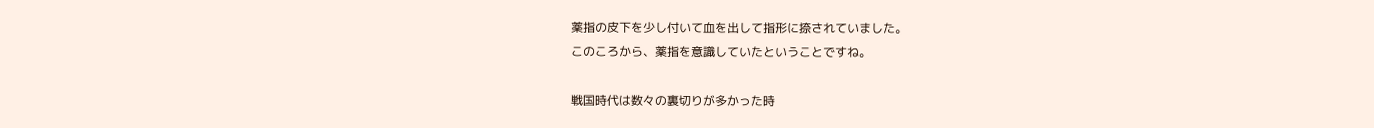薬指の皮下を少し付いて血を出して指形に捺されていました。
このころから、薬指を意識していたということですね。

戦国時代は数々の裏切りが多かった時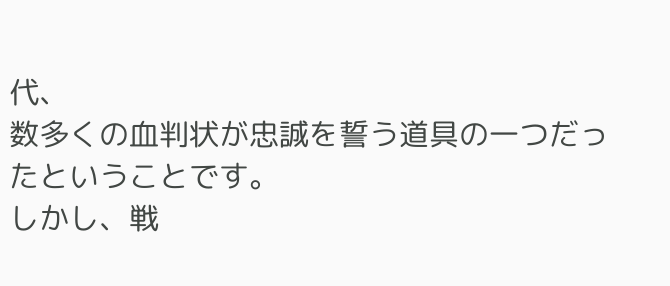代、
数多くの血判状が忠誠を誓う道具の一つだったということです。
しかし、戦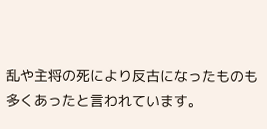乱や主将の死により反古になったものも多くあったと言われています。